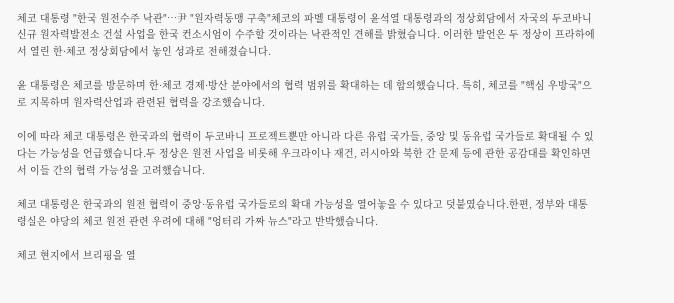체코 대통령 "한국 원전수주 낙관"…尹 "원자력동맹 구축"체코의 파벨 대통령이 윤석열 대통령과의 정상회담에서 자국의 두코바니 신규 원자력발전소 건설 사업을 한국 컨소시엄이 수주할 것이라는 낙관적인 견해를 밝혔습니다. 이러한 발언은 두 정상이 프라하에서 열린 한·체코 정상회담에서 놓인 성과로 전해졌습니다.

윤 대통령은 체코를 방문하며 한·체코 경제·방산 분야에서의 협력 범위를 확대하는 데 합의했습니다. 특히, 체코를 "핵심 우방국"으로 지목하며 원자력산업과 관련된 협력을 강조했습니다.

이에 따라 체코 대통령은 한국과의 협력이 두코바니 프로젝트뿐만 아니라 다른 유럽 국가들, 중앙 및 동유럽 국가들로 확대될 수 있다는 가능성을 언급했습니다.두 정상은 원전 사업을 비롯해 우크라이나 재건, 러시아와 북한 간 문제 등에 관한 공감대를 확인하면서 이들 간의 협력 가능성을 고려했습니다.

체코 대통령은 한국과의 원전 협력이 중앙·동유럽 국가들로의 확대 가능성을 열어놓을 수 있다고 덧붙였습니다.한편, 정부와 대통령실은 야당의 체코 원전 관련 우려에 대해 "엉터리 가짜 뉴스"라고 반박했습니다.

체코 현지에서 브리핑을 열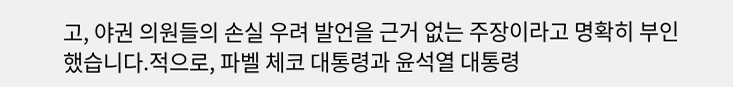고, 야권 의원들의 손실 우려 발언을 근거 없는 주장이라고 명확히 부인했습니다.적으로, 파벨 체코 대통령과 윤석열 대통령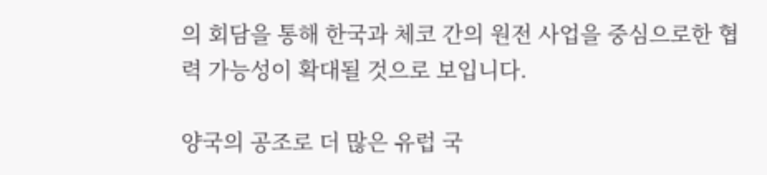의 회담을 통해 한국과 체코 간의 원전 사업을 중심으로한 협력 가능성이 확대될 것으로 보입니다.

양국의 공조로 더 많은 유럽 국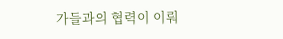가들과의 협력이 이뤄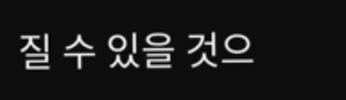질 수 있을 것으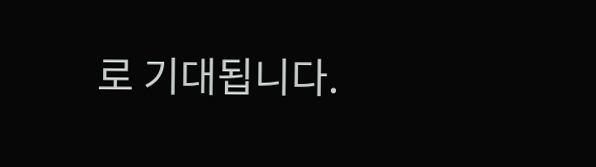로 기대됩니다.